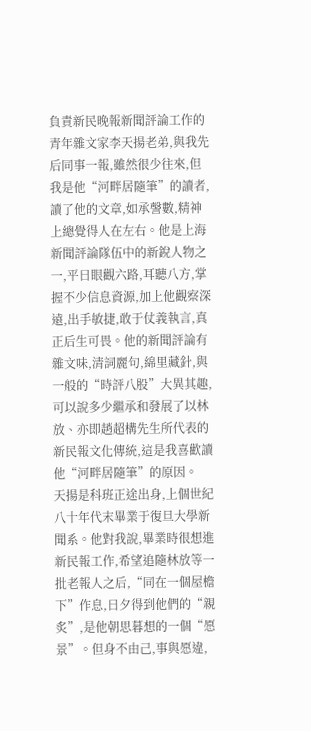負責新民晚報新聞評論工作的青年雜文家李天揚老弟,與我先后同事一報,雖然很少往來,但我是他“河畔居隨筆”的讀者,讀了他的文章,如承謦數,精神上總覺得人在左右。他是上海新聞評論隊伍中的新銳人物之一,平日眼觀六路,耳聽八方,掌握不少信息資源,加上他觀察深遠,出手敏捷,敢于仗義執言,真正后生可畏。他的新聞評論有雜文味,清詞麗句,綿里藏針,與一般的“時評八股”大異其趣,可以說多少繼承和發展了以林放、亦即趙超構先生所代表的新民報文化傳統,這是我喜歡讀他“河畔居隨筆”的原因。
天揚是科班正途出身,上個世紀八十年代末畢業于復旦大學新聞系。他對我說,畢業時很想進新民報工作,希望追隨林放等一批老報人之后,“同在一個屋檐下”作息,日夕得到他們的“親炙”,是他朝思暮想的一個“愿景”。但身不由己,事與愿違,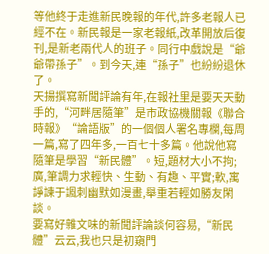等他終于走進新民晚報的年代,許多老報人已經不在。新民報是一家老報紙,改革開放后復刊,是新老兩代人的班子。同行中戲說是“爺爺帶孫子”。到今天,連“孫子”也紛紛退休了。
天揚撰寫新聞評論有年,在報社里是要天天動手的,“河畔居隨筆”是市政協機關報《聯合時報》“論語版”的一個個人署名專欄,每周一篇,寫了四年多,一百七十多篇。他說他寫隨筆是學習“新民體”。短,題材大小不拘;廣,筆調力求輕快、生動、有趣、平實;軟,寓諍諫于諷刺幽默如漫畫,舉重若輕如勝友閑談。
要寫好雜文味的新聞評論談何容易,“新民體”云云,我也只是初窺門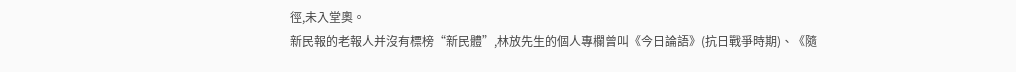徑,未入堂奧。
新民報的老報人并沒有標榜“新民體”,林放先生的個人專欄曾叫《今日論語》(抗日戰爭時期)、《隨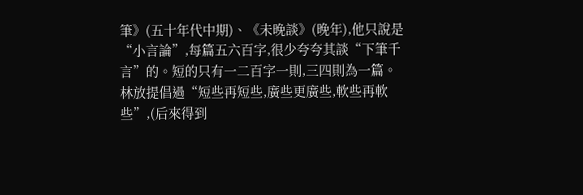筆》(五十年代中期)、《未晚談》(晚年),他只說是“小言論”,每篇五六百字,很少夸夸其談“下筆千言”的。短的只有一二百字一則,三四則為一篇。林放提倡過“短些再短些,廣些更廣些,軟些再軟些”,(后來得到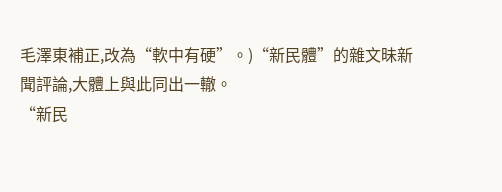毛澤東補正,改為“軟中有硬”。)“新民體”的雜文昧新聞評論,大體上與此同出一轍。
“新民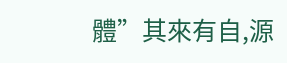體”其來有自,源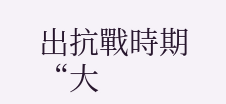出抗戰時期“大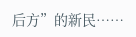后方”的新民……